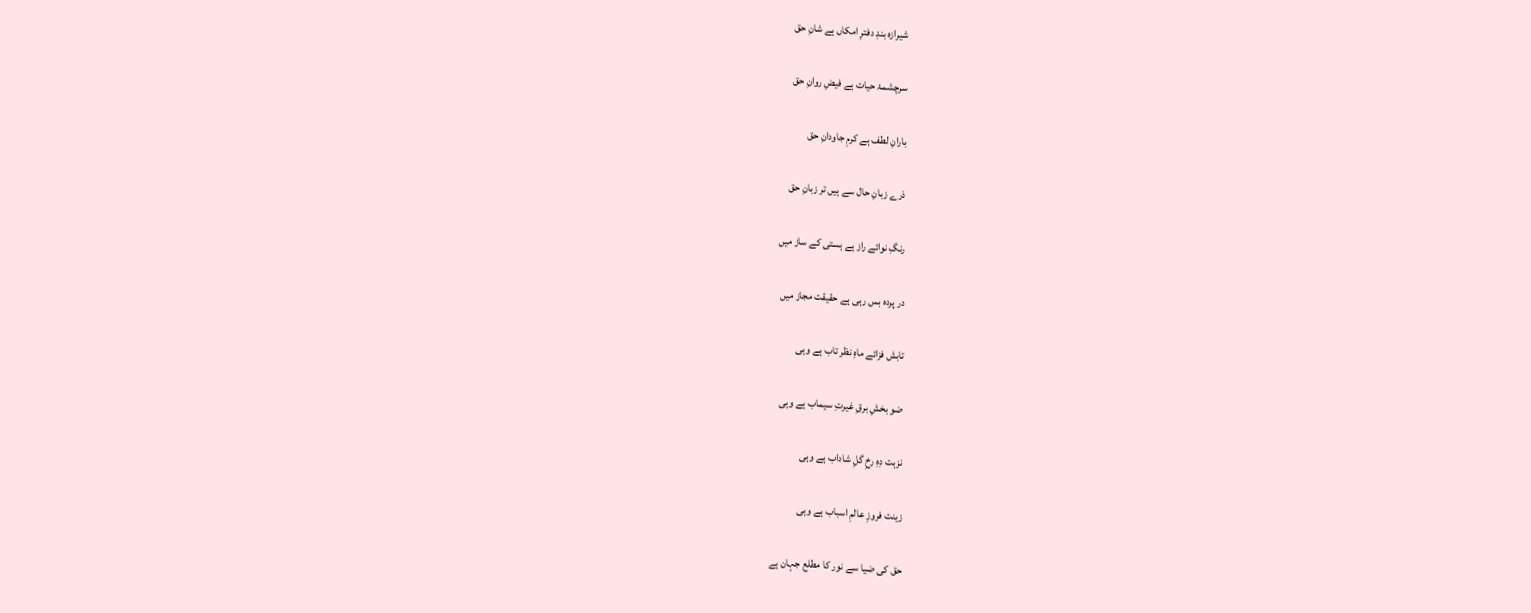شیرازہ بندِ دفترِ امکاں ہے شانِ حق

سرچشمۂ حیات ہے فیضِ روانِ حق

بارانِ لطف ہے کرمِ جاودانِ حق

ذرے زبانِ حال سے ہیں تر زبانِ حق

رنگِ نوائے راز ہے ہستی کے ساز میں

در پردہ بس رہی ہے حقیقت مجاز میں

تابش فزائے ماہِ نظر تاب ہے وہی

ضو بخشِ برقِ غیرتِ سیماب ہے وہی

نزہت دِہِ رخِ گلِ شاداب ہے وہی

زینت فروزِ عالمِ اسباب ہے وہی

حق کی ضیا سے نور کا مطلع جہان ہے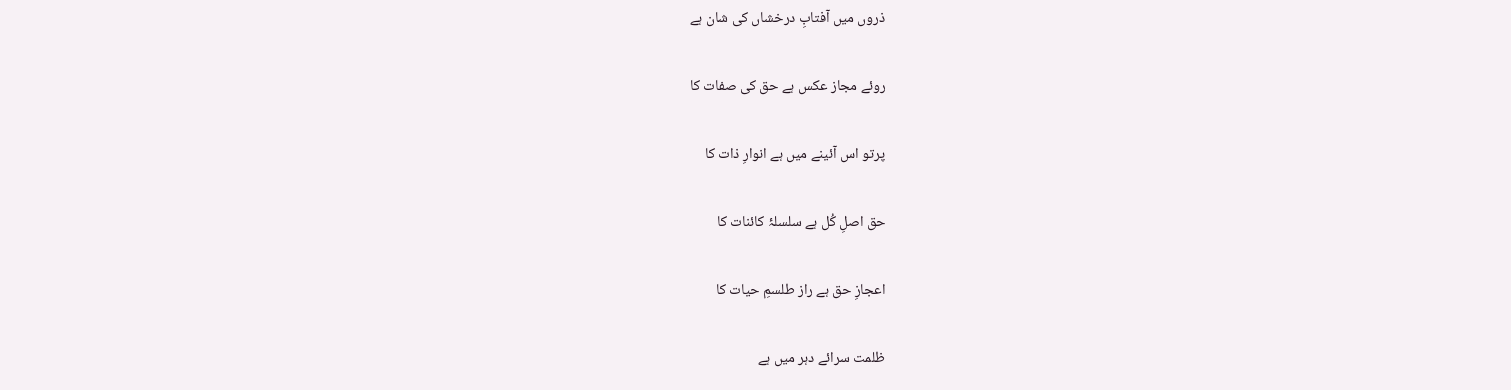ذروں میں آفتابِ درخشاں کی شان ہے

روئے مجاز عکس ہے حق کی صفات کا

پرتو اس آئینے میں ہے انوارِ ذات کا

حق اصلِ کُل ہے سلسلۂ کائنات کا

اعجازِ حق ہے راز طلسمِ حیات کا

ظلمت سرائے دہر میں ہے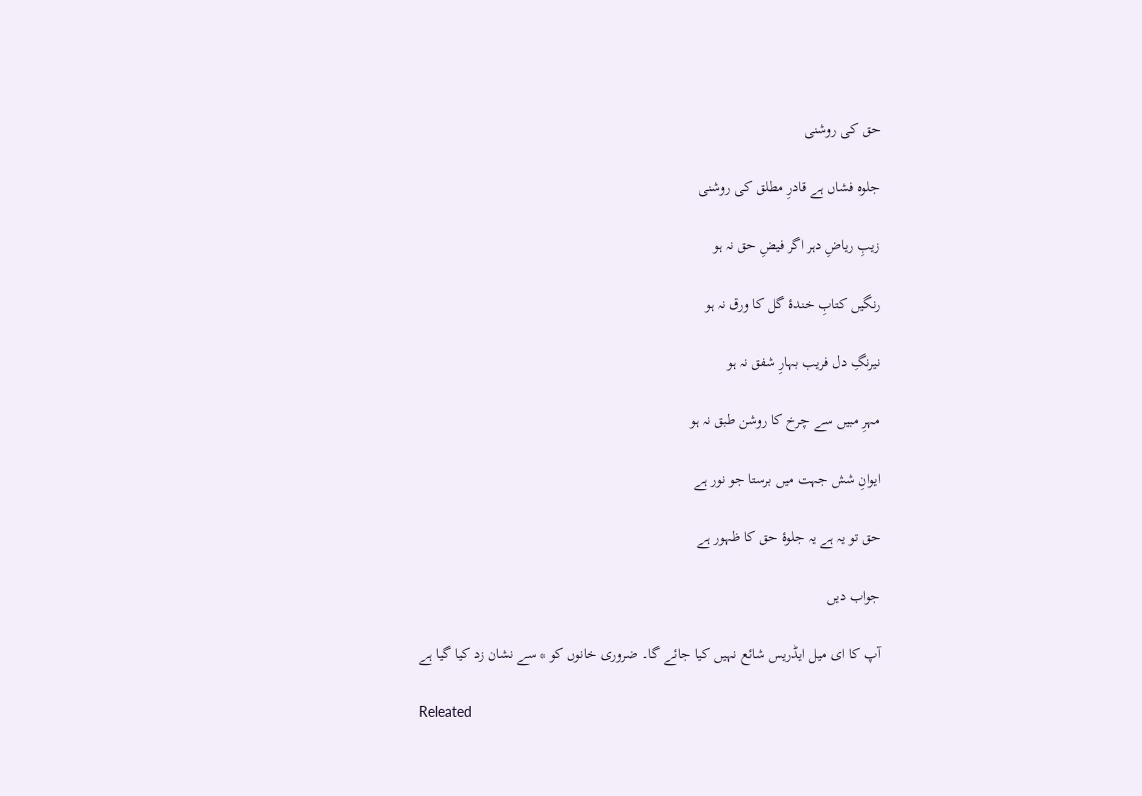حق کی روشنی

جلوہ فشاں ہے قادرِ مطلق کی روشنی

زیبِ ریاضِ دہر اگر فیضِ حق نہ ہو

رنگیں کتابِ خندۂ گل کا ورق نہ ہو

نیرنگِ دل فریب بہارِ شفق نہ ہو

مہرِ مبیں سے چرخ کا روشن طبق نہ ہو

ایوانِ شش جہت میں برستا جو نور ہے

حق تو یہ ہے یہ جلوۂ حق کا ظہور ہے

جواب دیں

آپ کا ای میل ایڈریس شائع نہیں کیا جائے گا۔ ضروری خانوں کو * سے نشان زد کیا گیا ہے

Releated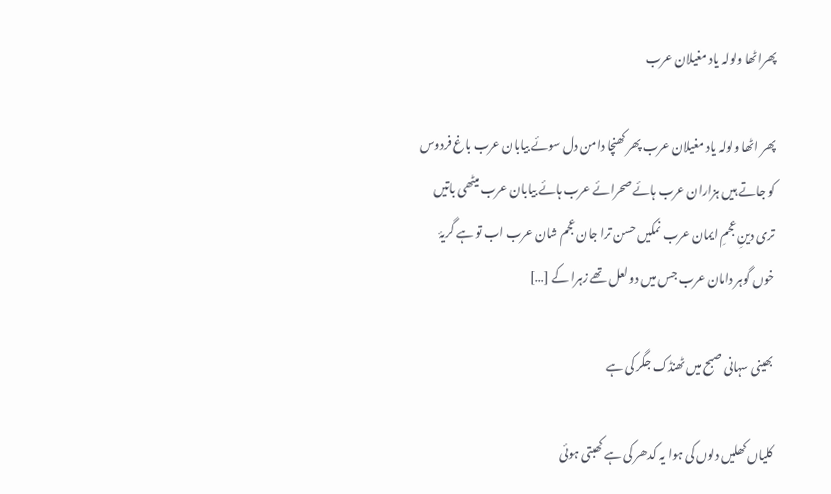پھراٹھا ولولہ یاد مغیلان عرب

پھر اٹھا ولولہ یاد مغیلان عرب پھر کھنچا دامن دل سوئے بیابان عرب باغ فردوس کو جاتے ہیں ہزاران عرب ہائے صحرائے عرب ہائے بیابان عرب میٹھی باتیں تری دینِ عجمِ ایمان عرب نمکیں حسن ترا جان عجم شان عرب اب تو ہے گریۂ خوں گوہر دامان عرب جس میں دو لعل تھے زہرا کے […]

بھینی سہانی صبح میں ٹھنڈک جگر کی ہے

کلیاں کھلیں دلوں کی ہوا یہ کدھر کی ہے کھبتی ہوئی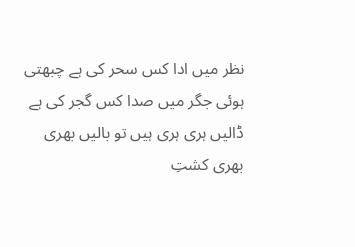نظر میں ادا کس سحر کی ہے چبھتی ہوئی جگر میں صدا کس گجر کی ہے ڈالیں ہری ہری ہیں تو بالیں بھری بھری کشتِ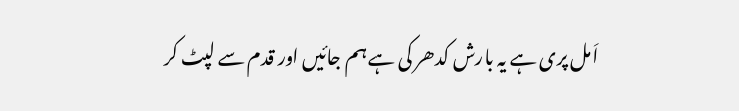اَمل پری ہے یہ بارش کدھر کی ہے ہم جائیں اور قدم سے لپٹ کر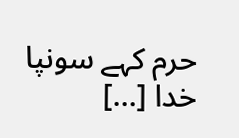حرم کہے سونپا خدا […]